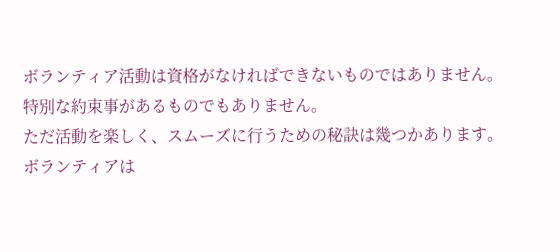ボランティア活動は資格がなければできないものではありません。
特別な約束事があるものでもありません。
ただ活動を楽しく、スムーズに行うための秘訣は幾つかあります。
ボランティアは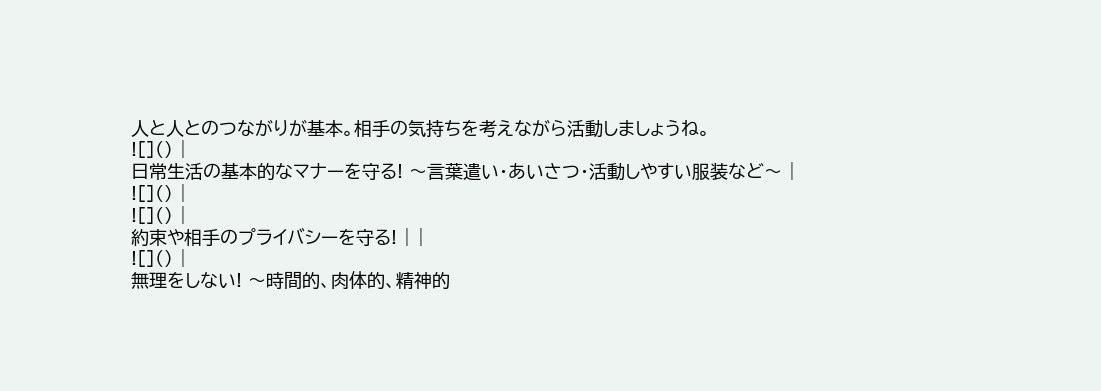人と人とのつながりが基本。相手の気持ちを考えながら活動しましょうね。
![]() |
日常生活の基本的なマナーを守る! 〜言葉遣い・あいさつ・活動しやすい服装など〜 |
![]() |
![]() |
約束や相手のプライバシーを守る! | |
![]() |
無理をしない! 〜時間的、肉体的、精神的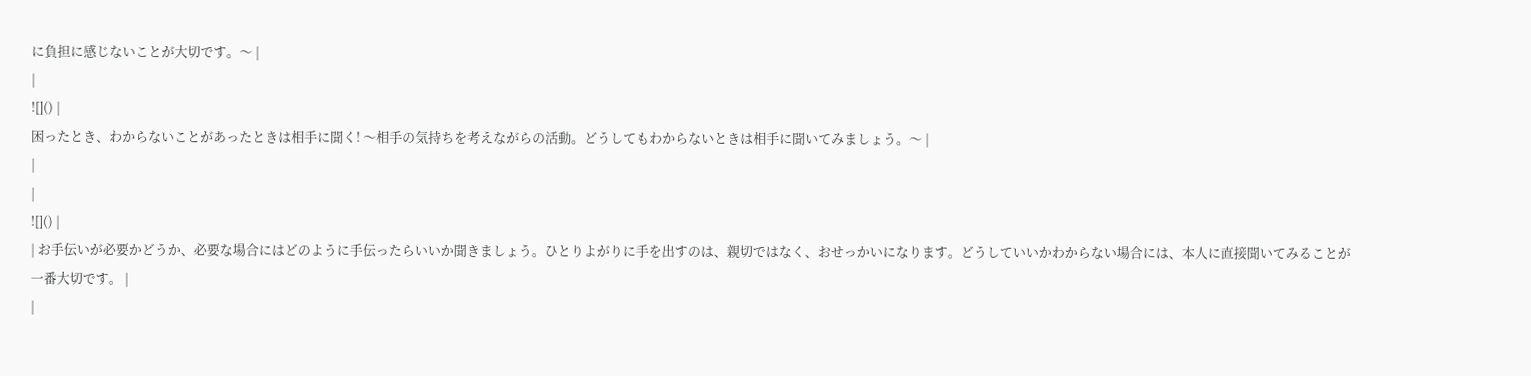に負担に感じないことが大切です。〜 |
|
![]() |
困ったとき、わからないことがあったときは相手に聞く! 〜相手の気持ちを考えながらの活動。どうしてもわからないときは相手に聞いてみましょう。〜 |
|
|
![]() |
| お手伝いが必要かどうか、必要な場合にはどのように手伝ったらいいか聞きましょう。ひとりよがりに手を出すのは、親切ではなく、おせっかいになります。どうしていいかわからない場合には、本人に直接聞いてみることが一番大切です。 |
|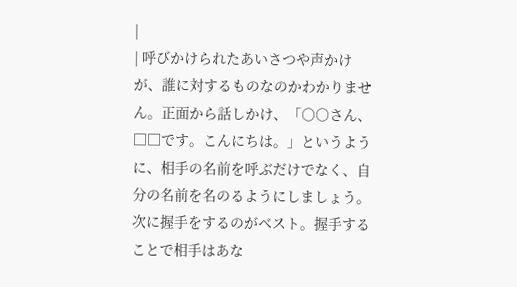|
| 呼びかけられたあいさつや声かけが、誰に対するものなのかわかりません。正面から話しかけ、「○○さん、□□です。こんにちは。」というように、相手の名前を呼ぶだけでなく、自分の名前を名のるようにしましょう。 次に握手をするのがベスト。握手することで相手はあな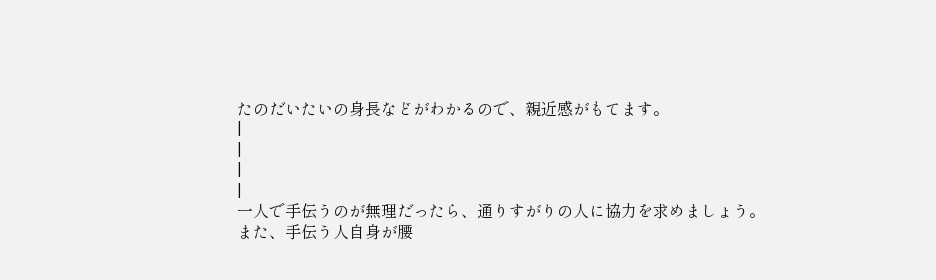たのだいたいの身長などがわかるので、親近感がもてます。
|
|
|
|
一人で手伝うのが無理だったら、通りすがりの人に協力を求めましょう。
また、手伝う人自身が腰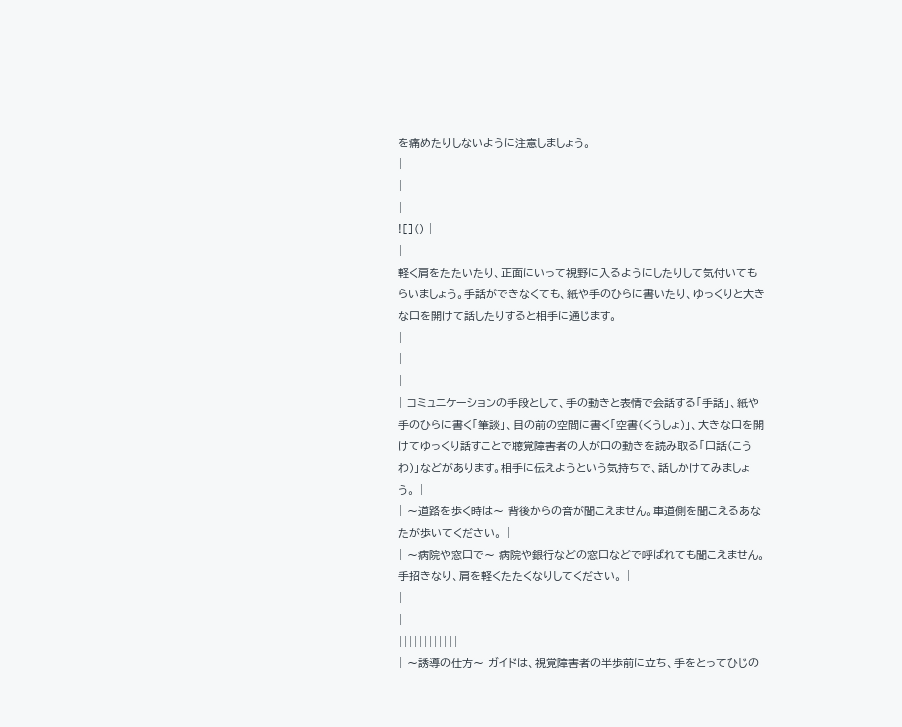を痛めたりしないように注意しましょう。
|
|
|
![]() |
|
軽く肩をたたいたり、正面にいって視野に入るようにしたりして気付いてもらいましょう。手話ができなくても、紙や手のひらに書いたり、ゆっくりと大きな口を開けて話したりすると相手に通じます。
|
|
|
| コミュニケーションの手段として、手の動きと表情で会話する「手話」、紙や手のひらに書く「筆談」、目の前の空間に書く「空書(くうしょ)」、大きな口を開けてゆっくり話すことで聴覚障害者の人が口の動きを読み取る「口話(こうわ)」などがあります。相手に伝えようという気持ちで、話しかけてみましょう。 |
| 〜道路を歩く時は〜 背後からの音が聞こえません。車道側を聞こえるあなたが歩いてください。 |
| 〜病院や窓口で〜 病院や銀行などの窓口などで呼ばれても聞こえません。手招きなり、肩を軽くたたくなりしてください。 |
|
|
||||||||||||
| 〜誘導の仕方〜 ガイドは、視覚障害者の半歩前に立ち、手をとってひじの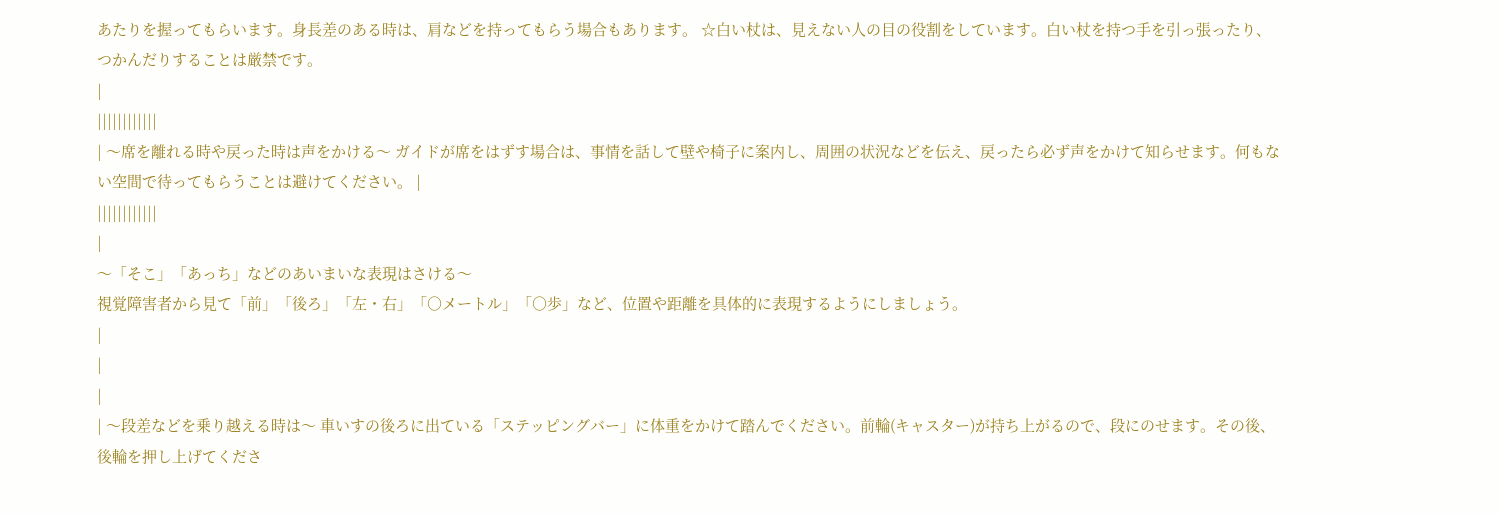あたりを握ってもらいます。身長差のある時は、肩などを持ってもらう場合もあります。 ☆白い杖は、見えない人の目の役割をしています。白い杖を持つ手を引っ張ったり、つかんだりすることは厳禁です。
|
||||||||||||
| 〜席を離れる時や戻った時は声をかける〜 ガイドが席をはずす場合は、事情を話して壁や椅子に案内し、周囲の状況などを伝え、戻ったら必ず声をかけて知らせます。何もない空間で待ってもらうことは避けてください。 |
||||||||||||
|
〜「そこ」「あっち」などのあいまいな表現はさける〜
視覚障害者から見て「前」「後ろ」「左・右」「○メートル」「○歩」など、位置や距離を具体的に表現するようにしましょう。
|
|
|
| 〜段差などを乗り越える時は〜 車いすの後ろに出ている「ステッピングバー」に体重をかけて踏んでください。前輪(キャスター)が持ち上がるので、段にのせます。その後、後輪を押し上げてくださ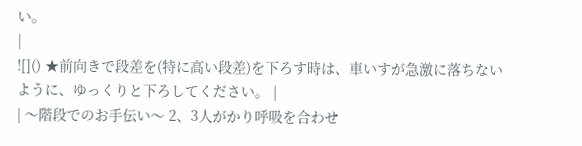い。
|
![]() ★前向きで段差を(特に高い段差)を下ろす時は、車いすが急激に落ちないように、ゆっくりと下ろしてください。 |
| 〜階段でのお手伝い〜 2、3人がかり呼吸を合わせ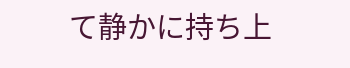て静かに持ち上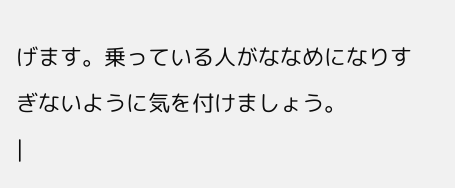げます。乗っている人がななめになりすぎないように気を付けましょう。
|